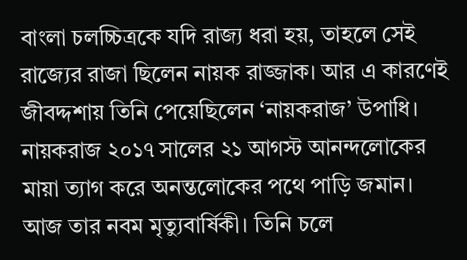বাংলা চলচ্চিত্রকে যদি রাজ্য ধরা হয়, তাহলে সেই রাজ্যের রাজা ছিলেন নায়ক রাজ্জাক। আর এ কারণেই জীবদ্দশায় তিনি পেয়েছিলেন ‘নায়করাজ’ উপাধি।
নায়করাজ ২০১৭ সালের ২১ আগস্ট আনন্দলোকের মায়া ত্যাগ করে অনন্তলোকের পথে পাড়ি জমান। আজ তার নবম মৃত্যুবার্ষিকী। তিনি চলে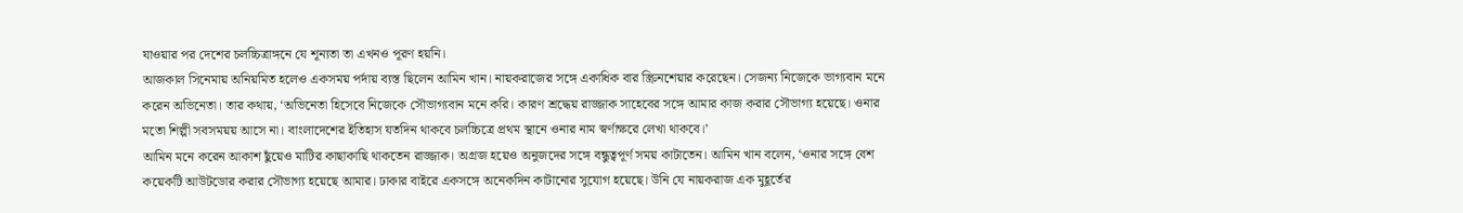যাওয়ার পর দেশের চলচ্চিত্রাঙ্গনে যে শূন্যতা তা এখনও পূরণ হয়নি।
আজকাল সিনেমায় অনিয়মিত হলেও একসময় পর্দায় ব্যস্ত ছিলেন আমিন খান। নায়করাজের সঙ্গে একাধিক বার স্ক্রিনশেয়ার করেছেন। সেজন্য নিজেকে ভাগ্যবান মনে করেন অভিনেতা। তার কথায়, ‘অভিনেতা হিসেবে নিজেকে সৌভাগ্যবান মনে করি। কারণ শ্রদ্ধেয় রাজ্জাক সাহেবের সঙ্গে আমার কাজ করার সৌভাগ্য হয়েছে। ওনার মতো শিল্পী সবসময়য় আসে না। বাংলাদেশের ইতিহাস যতদিন থাকবে চলচ্চিত্রে প্রথম স্থানে ওনার নাম স্বর্ণাক্ষরে লেখা থাকবে।’
আমিন মনে করেন আকাশ ছুঁয়েও মাটির কাছাকাছি থাকতেন রাজ্জাক। অগ্রজ হয়েও অনুজদের সঙ্গে বন্ধুত্বপূর্ণ সময় কাটাতেন। আমিন খান বলেন, ‘ওনার সঙ্গে বেশ কয়েকটি আউটডোর করার সৌভাগ্য হয়েছে আমার। ঢাকার বাইরে একসঙ্গে অনেকদিন কাটানোর সুযোগ হয়েছে। উনি যে নায়করাজ এক মুহূর্তের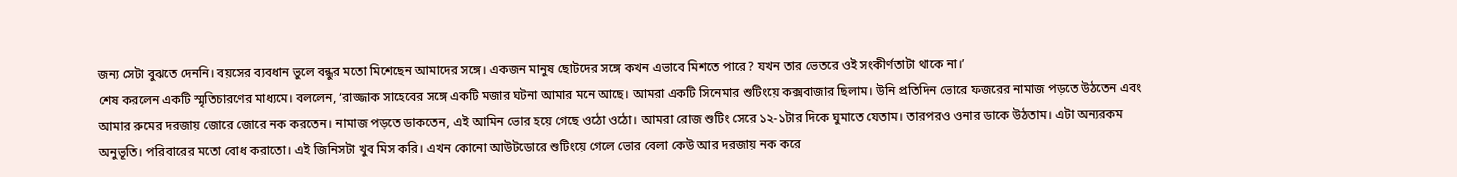জন্য সেটা বুঝতে দেননি। বয়সের ব্যবধান ভুলে বন্ধুর মতো মিশেছেন আমাদের সঙ্গে। একজন মানুষ ছোটদের সঙ্গে কখন এভাবে মিশতে পারে? যখন তার ভেতরে ওই সংকীর্ণতাটা থাকে না।’
শেষ করলেন একটি স্মৃতিচারণের মাধ্যমে। বললেন, ‘রাজ্জাক সাহেবের সঙ্গে একটি মজার ঘটনা আমার মনে আছে। আমরা একটি সিনেমার শুটিংয়ে কক্সবাজার ছিলাম। উনি প্রতিদিন ভোরে ফজরের নামাজ পড়তে উঠতেন এবং আমার রুমের দরজায় জোরে জোরে নক করতেন। নামাজ পড়তে ডাকতেন, এই আমিন ভোর হয়ে গেছে ওঠো ওঠো। আমরা রোজ শুটিং সেরে ১২-১টার দিকে ঘুমাতে যেতাম। তারপরও ওনার ডাকে উঠতাম। এটা অন্যরকম অনুভূতি। পরিবারের মতো বোধ করাতো। এই জিনিসটা খুব মিস করি। এখন কোনো আউটডোরে শুটিংয়ে গেলে ভোর বেলা কেউ আর দরজায় নক করে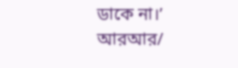ডাকে না।’
আরআর/